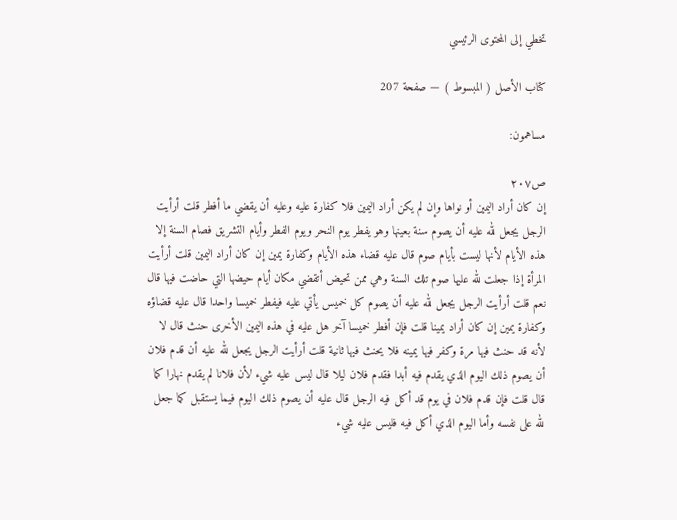تخطي إلى المحتوى الرئيسي

كتاب الأصل ( المبسوط ) — صفحة 207

مساهمون:

ص٢٠٧
إن كان أراد اليمين أو نواها وإن لم يكن أراد اليمين فلا كفارة عليه وعليه أن يقضي ما أفطر قلت أرأيت الرجل يجعل لله عليه أن يصوم سنة بعينها وهو يفطر يوم النحر ويوم الفطر وأيام التشريق فصام السنة إلا هذه الأيام لأنها ليست بأيام صوم قال عليه قضاء هذه الأيام وكفارة يمين إن كان أراد اليمين قلت أرأيت المرأة إذا جعلت لله عليها صوم تلك السنة وهي ممن تحيض أتقضي مكان أيام حيضها التي حاضت فيها قال نعم قلت أرأيت الرجل يجعل لله عليه أن يصوم كل خميس يأتي عليه فيفطر خميسا واحدا قال عليه قضاؤه وكفارة يمين إن كان أراد يمينا قلت فإن أفطر خميسا آخر هل عليه في هذه اليمين الأخرى حنث قال لا لأنه قد حنث فيها مرة وكفر فيها يمينه فلا يحنث فيها ثانية قلت أرأيت الرجل يجعل لله عليه أن قدم فلان أن يصوم ذلك اليوم الذي يقدم فيه أبدا فقدم فلان ليلا قال ليس عليه شيء لأن فلانا لم يقدم نهارا كما قال قلت فإن قدم فلان في يوم قد أكل فيه الرجل قال عليه أن يصوم ذلك اليوم فيما يستقبل كما جعل لله على نفسه وأما اليوم الذي أكل فيه فليس عليه شيء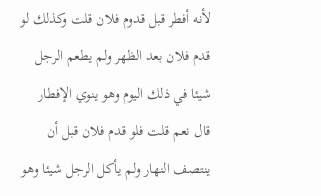لأنه أفطر قبل قدوم فلان قلت وكذلك لو قدم فلان بعد الظهر ولم يطعم الرجل شيئا في ذلك اليوم وهو ينوي الإفطار قال نعم قلت فلو قدم فلان قبل أن ينتصف النهار ولم يأكل الرجل شيئا وهو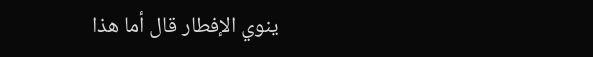ينوي الإفطار قال أما هذا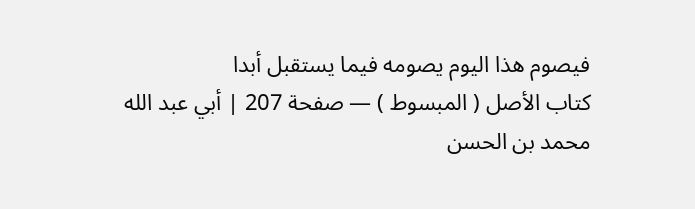فيصوم هذا اليوم يصومه فيما يستقبل أبدا
كتاب الأصل ( المبسوط ) — صفحة 207 | أبي عبد الله محمد بن الحسن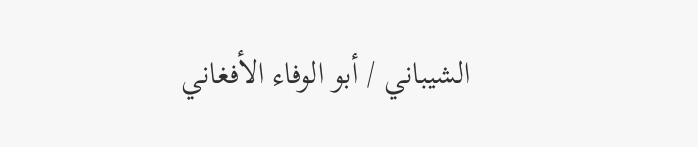الشيباني / أبو الوفاء الأفغاني